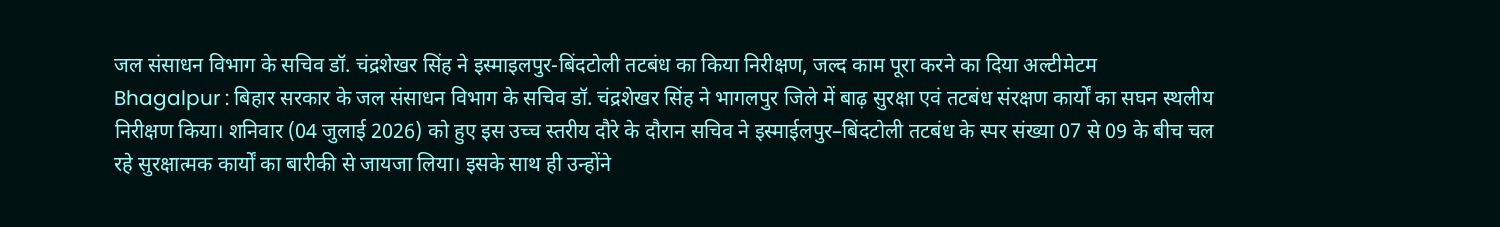जल संसाधन विभाग के सचिव डॉ. चंद्रशेखर सिंह ने इस्माइलपुर-बिंदटोली तटबंध का किया निरीक्षण, जल्द काम पूरा करने का दिया अल्टीमेटम
Bhagalpur : बिहार सरकार के जल संसाधन विभाग के सचिव डॉ. चंद्रशेखर सिंह ने भागलपुर जिले में बाढ़ सुरक्षा एवं तटबंध संरक्षण कार्यों का सघन स्थलीय निरीक्षण किया। शनिवार (04 जुलाई 2026) को हुए इस उच्च स्तरीय दौरे के दौरान सचिव ने इस्माईलपुर–बिंदटोली तटबंध के स्पर संख्या 07 से 09 के बीच चल रहे सुरक्षात्मक कार्यों का बारीकी से जायजा लिया। इसके साथ ही उन्होंने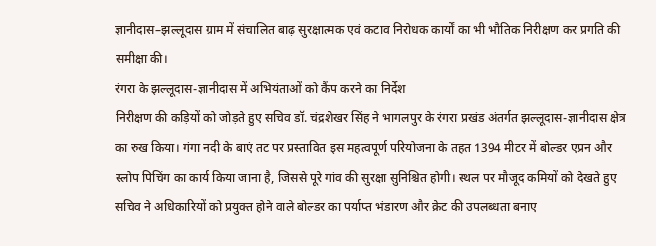ज्ञानीदास–झल्लूदास ग्राम में संचालित बाढ़ सुरक्षात्मक एवं कटाव निरोधक कार्यों का भी भौतिक निरीक्षण कर प्रगति की समीक्षा की।
रंगरा के झल्लूदास-ज्ञानीदास में अभियंताओं को कैंप करने का निर्देश
निरीक्षण की कड़ियों को जोड़ते हुए सचिव डॉ. चंद्रशेखर सिंह ने भागलपुर के रंगरा प्रखंड अंतर्गत झल्लूदास-ज्ञानीदास क्षेत्र का रुख किया। गंगा नदी के बाएं तट पर प्रस्तावित इस महत्वपूर्ण परियोजना के तहत 1394 मीटर में बोल्डर एप्रन और स्लोप पिचिंग का कार्य किया जाना है, जिससे पूरे गांव की सुरक्षा सुनिश्चित होगी। स्थल पर मौजूद कमियों को देखते हुए सचिव ने अधिकारियों को प्रयुक्त होने वाले बोल्डर का पर्याप्त भंडारण और क्रेट की उपलब्धता बनाए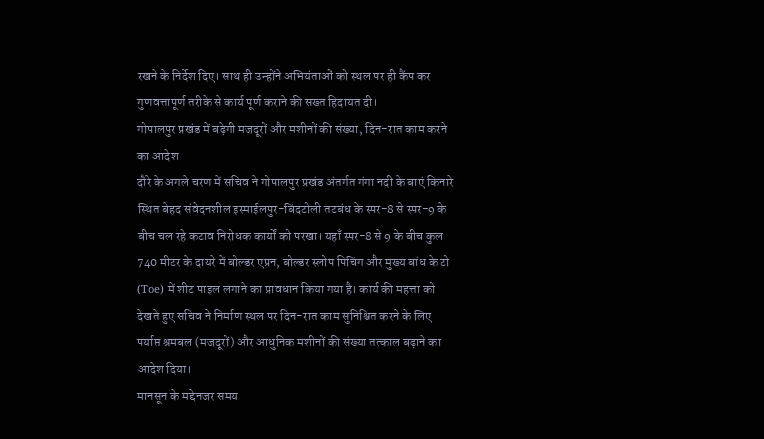रखने के निर्देश दिए। साथ ही उन्होंने अभियंताओं को स्थल पर ही कैंप कर गुणवत्तापूर्ण तरीके से कार्य पूर्ण कराने की सख्त हिदायत दी।
गोपालपुर प्रखंड में बढ़ेगी मजदूरों और मशीनों की संख्या, दिन-रात काम करने का आदेश
दौरे के अगले चरण में सचिव ने गोपालपुर प्रखंड अंतर्गत गंगा नदी के बाएं किनारे स्थित बेहद संवेदनशील इस्माईलपुर-बिंदटोली तटबंध के स्पर-8 से स्पर-9 के बीच चल रहे कटाव निरोधक कार्यों को परखा। यहाँ स्पर-8 से 9 के बीच कुल 740 मीटर के दायरे में बोल्डर एप्रन, बोल्डर स्लोप पिचिंग और मुख्य बांध के टो (Toe) में शीट पाइल लगाने का प्रावधान किया गया है। कार्य की महत्ता को देखते हुए सचिव ने निर्माण स्थल पर दिन-रात काम सुनिश्चित करने के लिए पर्याप्त श्रमबल (मजदूरों) और आधुनिक मशीनों की संख्या तत्काल बढ़ाने का आदेश दिया।
मानसून के मद्देनजर समय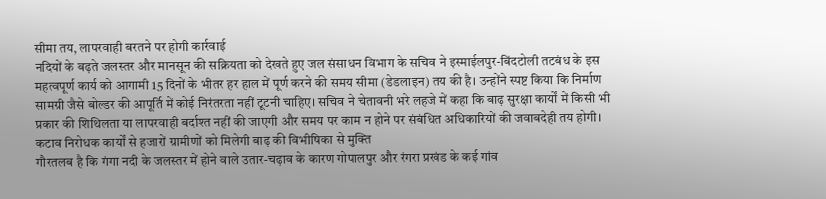सीमा तय, लापरवाही बरतने पर होगी कार्रवाई
नदियों के बढ़ते जलस्तर और मानसून की सक्रियता को देखते हुए जल संसाधन विभाग के सचिव ने इस्माईलपुर-बिंदटोली तटबंध के इस महत्वपूर्ण कार्य को आगामी 15 दिनों के भीतर हर हाल में पूर्ण करने की समय सीमा (डेडलाइन) तय की है। उन्होंने स्पष्ट किया कि निर्माण सामग्री जैसे बोल्डर की आपूर्ति में कोई निरंतरता नहीं टूटनी चाहिए। सचिव ने चेतावनी भरे लहजे में कहा कि बाढ़ सुरक्षा कार्यों में किसी भी प्रकार की शिथिलता या लापरवाही बर्दाश्त नहीं की जाएगी और समय पर काम न होने पर संबंधित अधिकारियों की जवाबदेही तय होगी।
कटाव निरोधक कार्यों से हजारों ग्रामीणों को मिलेगी बाढ़ की विभीषिका से मुक्ति
गौरतलब है कि गंगा नदी के जलस्तर में होने वाले उतार-चढ़ाव के कारण गोपालपुर और रंगरा प्रखंड के कई गांव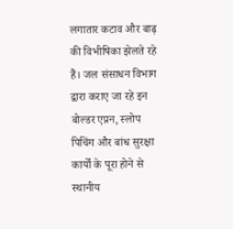लगातार कटाव और बाढ़ की विभीषिका झेलते रहे हैं। जल संसाधन विभाग द्वारा कराए जा रहे इन बोल्डर एप्रन, स्लोप पिचिंग और बांध सुरक्षा कार्यों के पूरा होने से स्थानीय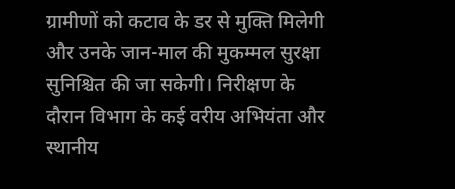ग्रामीणों को कटाव के डर से मुक्ति मिलेगी और उनके जान-माल की मुकम्मल सुरक्षा सुनिश्चित की जा सकेगी। निरीक्षण के दौरान विभाग के कई वरीय अभियंता और स्थानीय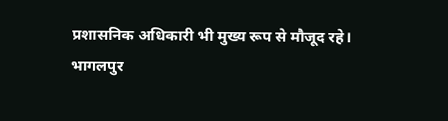प्रशासनिक अधिकारी भी मुख्य रूप से मौजूद रहे।
भागलपुर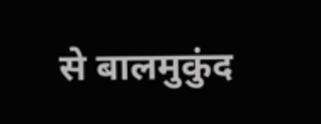से बालमुकुंद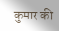कुमार की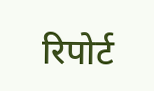रिपोर्ट